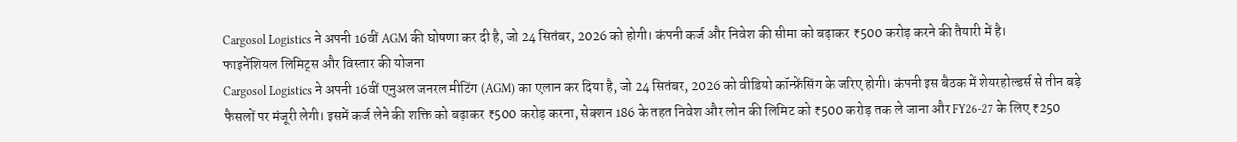Cargosol Logistics ने अपनी 16वीं AGM की घोषणा कर दी है, जो 24 सितंबर, 2026 को होगी। कंपनी कर्ज और निवेश की सीमा को बढ़ाकर ₹500 करोड़ करने की तैयारी में है।
फाइनेंशियल लिमिट्स और विस्तार की योजना
Cargosol Logistics ने अपनी 16वीं एनुअल जनरल मीटिंग (AGM) का एलान कर दिया है, जो 24 सितंबर, 2026 को वीडियो कॉन्फ्रेंसिंग के जरिए होगी। कंपनी इस बैठक में शेयरहोल्डर्स से तीन बड़े फैसलों पर मंजूरी लेगी। इसमें कर्ज लेने की शक्ति को बढ़ाकर ₹500 करोड़ करना, सेक्शन 186 के तहत निवेश और लोन की लिमिट को ₹500 करोड़ तक ले जाना और FY26-27 के लिए ₹250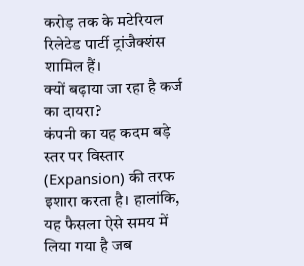करोड़ तक के मटेरियल रिलेटेड पार्टी ट्रांजैक्शंस शामिल हैं।
क्यों बढ़ाया जा रहा है कर्ज का दायरा?
कंपनी का यह कदम बड़े स्तर पर विस्तार (Expansion) की तरफ इशारा करता है। हालांकि, यह फैसला ऐसे समय में लिया गया है जब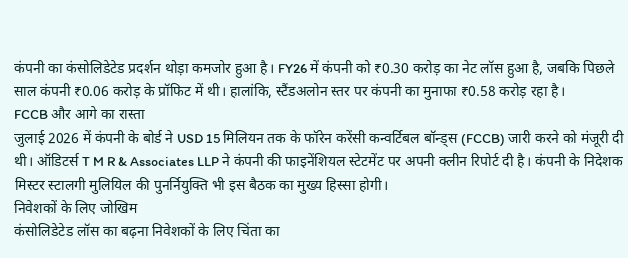कंपनी का कंसोलिडेटेड प्रदर्शन थोड़ा कमजोर हुआ है। FY26 में कंपनी को ₹0.30 करोड़ का नेट लॉस हुआ है, जबकि पिछले साल कंपनी ₹0.06 करोड़ के प्रॉफिट में थी। हालांकि, स्टैंडअलोन स्तर पर कंपनी का मुनाफा ₹0.58 करोड़ रहा है।
FCCB और आगे का रास्ता
जुलाई 2026 में कंपनी के बोर्ड ने USD 15 मिलियन तक के फॉरेन करेंसी कन्वर्टिबल बॉन्ड्स (FCCB) जारी करने को मंजूरी दी थी। ऑडिटर्स T M R & Associates LLP ने कंपनी की फाइनेंशियल स्टेटमेंट पर अपनी क्लीन रिपोर्ट दी है। कंपनी के निदेशक मिस्टर स्टालगी मुलियिल की पुनर्नियुक्ति भी इस बैठक का मुख्य हिस्सा होगी।
निवेशकों के लिए जोखिम
कंसोलिडेटेड लॉस का बढ़ना निवेशकों के लिए चिंता का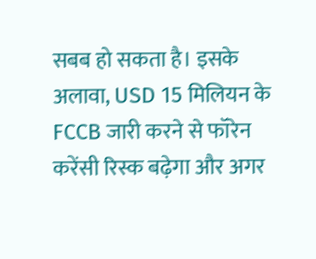सबब हो सकता है। इसके अलावा, USD 15 मिलियन के FCCB जारी करने से फॉरेन करेंसी रिस्क बढ़ेगा और अगर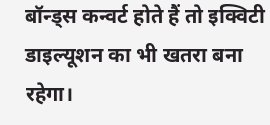बॉन्ड्स कन्वर्ट होते हैं तो इक्विटी डाइल्यूशन का भी खतरा बना रहेगा।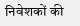निवेशकों की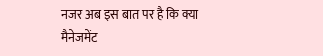नजर अब इस बात पर है कि क्या मैनेजमेंट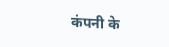कंपनी के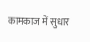कामकाज में सुधार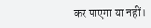कर पाएगा या नहीं।